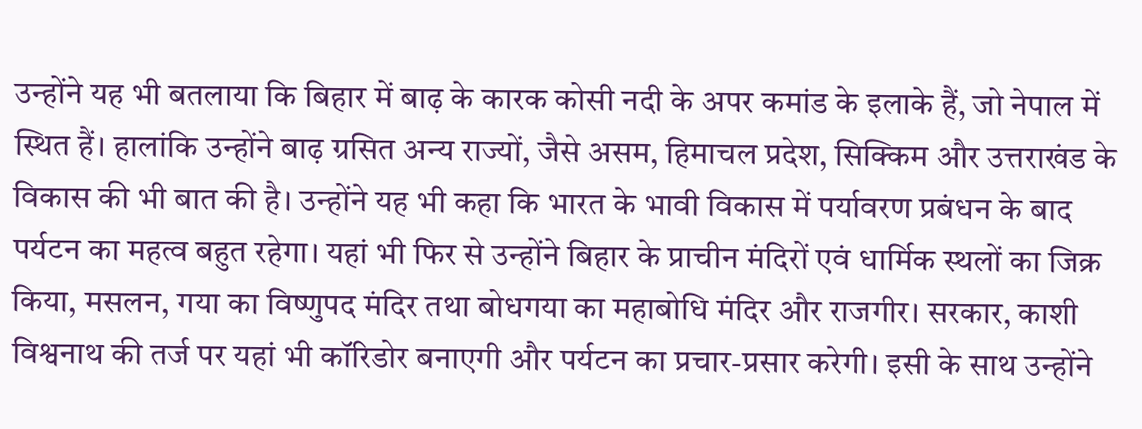उन्होंने यह भी बतलाया कि बिहार में बाढ़ के कारक कोसी नदी के अपर कमांड के इलाके हैं, जो नेपाल में स्थित हैं। हालांकि उन्होंने बाढ़ ग्रसित अन्य राज्यों, जैसे असम, हिमाचल प्रदेश, सिक्किम और उत्तराखंड के विकास की भी बात की है। उन्होंने यह भी कहा कि भारत के भावी विकास में पर्यावरण प्रबंधन के बाद पर्यटन का महत्व बहुत रहेगा। यहां भी फिर से उन्होंने बिहार के प्राचीन मंदिरों एवं धार्मिक स्थलों का जिक्र किया, मसलन, गया का विष्णुपद मंदिर तथा बोधगया का महाबोधि मंदिर और राजगीर। सरकार, काशी विश्वनाथ की तर्ज पर यहां भी कॉरिडोर बनाएगी और पर्यटन का प्रचार-प्रसार करेगी। इसी के साथ उन्होंने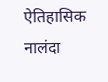ऐतिहासिक नालंदा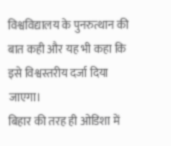विश्वविद्यालय के पुनरुत्थान की बात कही और यह भी कहा कि इसे विश्वस्तरीय दर्जा दिया जाएगा।
बिहार की तरह ही ओडिशा में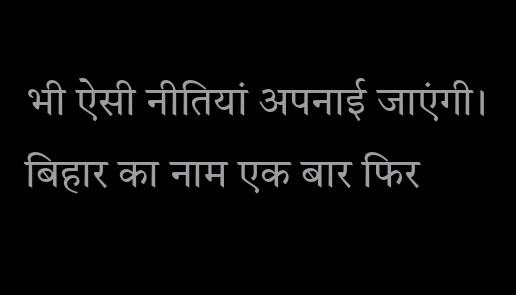भी ऐसी नीतियां अपनाई जाएंगी। बिहार का नाम एक बार फिर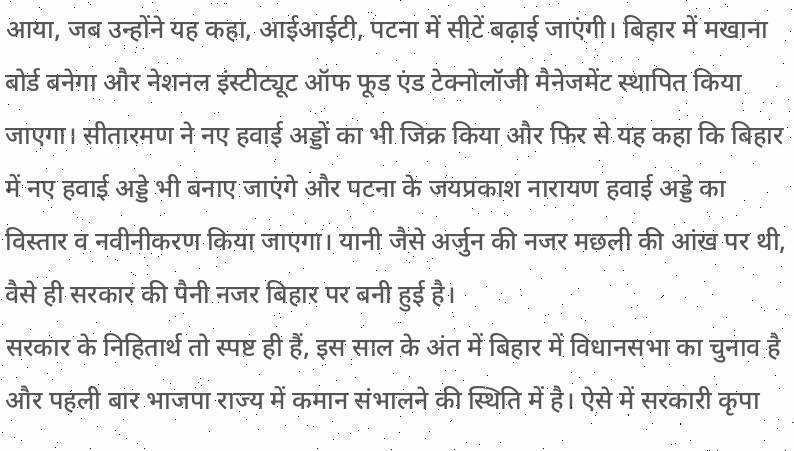आया, जब उन्होंने यह कहा, आईआईटी, पटना में सीटें बढ़ाई जाएंगी। बिहार में मखाना बोर्ड बनेगा और नेशनल इंस्टीट्यूट ऑफ फूड एंड टेक्नोलॉजी मैनेजमेंट स्थापित किया जाएगा। सीतारमण ने नए हवाई अड्डों का भी जिक्र किया और फिर से यह कहा कि बिहार में नए हवाई अड्डे भी बनाए जाएंगे और पटना के जयप्रकाश नारायण हवाई अड्डे का विस्तार व नवीनीकरण किया जाएगा। यानी जैसे अर्जुन की नजर मछली की आंख पर थी, वैसे ही सरकार की पैनी नजर बिहार पर बनी हुई है।
सरकार के निहितार्थ तो स्पष्ट ही हैं, इस साल के अंत में बिहार में विधानसभा का चुनाव है और पहली बार भाजपा राज्य में कमान संभालने की स्थिति में है। ऐसे में सरकारी कृपा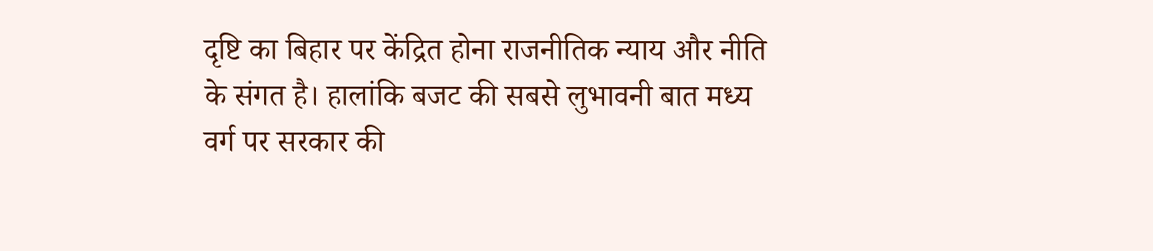दृष्टि का बिहार पर केंद्रित होना राजनीतिक न्याय और नीति के संगत है। हालांकि बजट की सबसे लुभावनी बात मध्य वर्ग पर सरकार की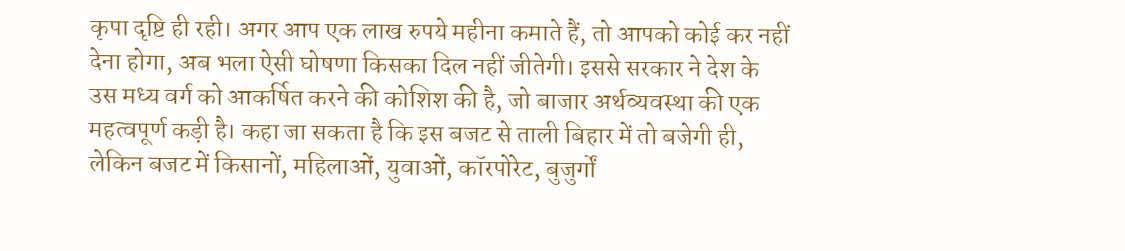कृपा दृष्टि ही रही। अगर आप एक लाख रुपये महीना कमाते हैं, तो आपको कोई कर नहीं देना होगा, अब भला ऐसी घोषणा किसका दिल नहीं जीतेगी। इससे सरकार ने देश के उस मध्य वर्ग को आकर्षित करने की कोशिश की है, जो बाजार अर्थव्यवस्था की एक महत्वपूर्ण कड़ी है। कहा जा सकता है कि इस बजट से ताली बिहार में तो बजेगी ही, लेकिन बजट में किसानों, महिलाओं, युवाओं, कॉरपोरेट, बुजुर्गों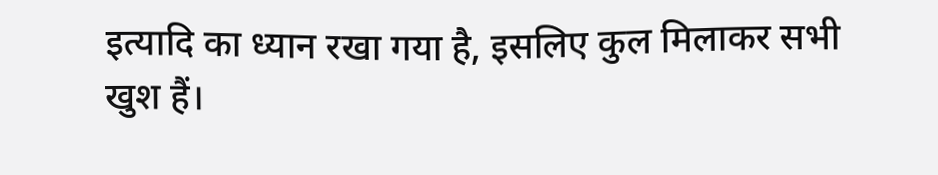इत्यादि का ध्यान रखा गया है, इसलिए कुल मिलाकर सभी खुश हैं।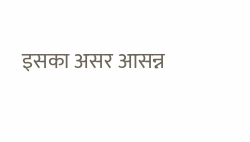इसका असर आसन्न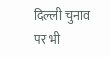दिल्ली चुनाव पर भी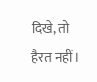दिखे, तो हैरत नहीं।